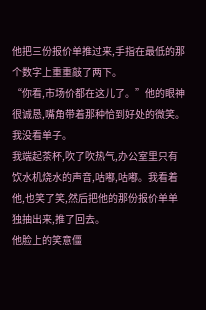他把三份报价单推过来,手指在最低的那个数字上重重敲了两下。
“你看,市场价都在这儿了。”他的眼神很诚恳,嘴角带着那种恰到好处的微笑。
我没看单子。
我端起茶杯,吹了吹热气,办公室里只有饮水机烧水的声音,咕嘟,咕嘟。我看着他,也笑了笑,然后把他的那份报价单单独抽出来,推了回去。
他脸上的笑意僵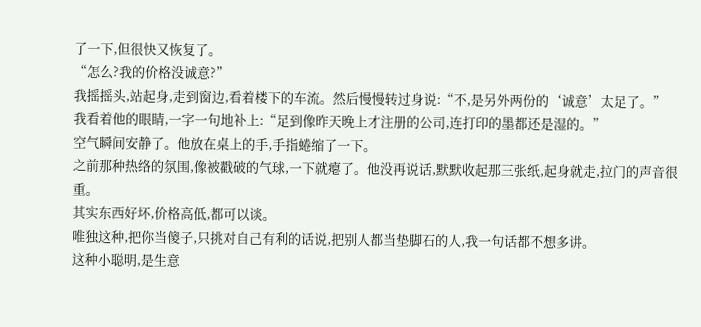了一下,但很快又恢复了。
“怎么?我的价格没诚意?”
我摇摇头,站起身,走到窗边,看着楼下的车流。然后慢慢转过身说:“不,是另外两份的‘诚意’太足了。”
我看着他的眼睛,一字一句地补上:“足到像昨天晚上才注册的公司,连打印的墨都还是湿的。”
空气瞬间安静了。他放在桌上的手,手指蜷缩了一下。
之前那种热络的氛围,像被戳破的气球,一下就瘪了。他没再说话,默默收起那三张纸,起身就走,拉门的声音很重。
其实东西好坏,价格高低,都可以谈。
唯独这种,把你当傻子,只挑对自己有利的话说,把别人都当垫脚石的人,我一句话都不想多讲。
这种小聪明,是生意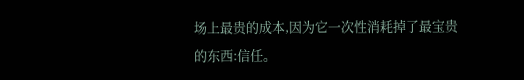场上最贵的成本,因为它一次性消耗掉了最宝贵的东西:信任。